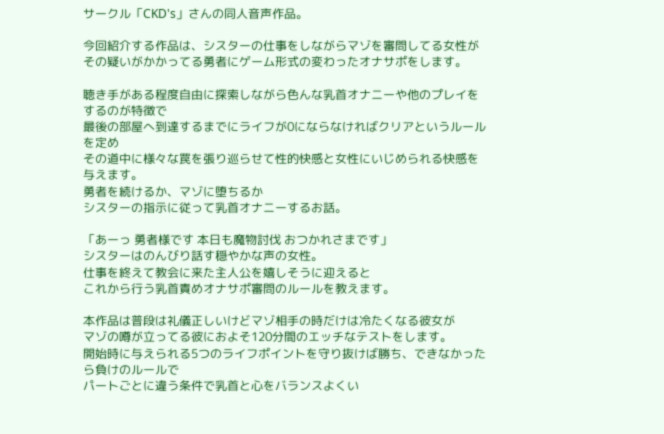サークル「CKD's」さんの同人音声作品。

今回紹介する作品は、シスターの仕事をしながらマゾを審問してる女性が
その疑いがかかってる勇者にゲーム形式の変わったオナサポをします。

聴き手がある程度自由に探索しながら色んな乳首オナニーや他のプレイをするのが特徴で
最後の部屋へ到達するまでにライフが0にならなければクリアというルールを定め
その道中に様々な罠を張り巡らせて性的快感と女性にいじめられる快感を与えます。
勇者を続けるか、マゾに堕ちるか
シスターの指示に従って乳首オナニーするお話。

「あーっ 勇者様です 本日も魔物討伐 おつかれさまです」
シスターはのんびり話す穏やかな声の女性。
仕事を終えて教会に来た主人公を嬉しそうに迎えると
これから行う乳首責めオナサポ審問のルールを教えます。

本作品は普段は礼儀正しいけどマゾ相手の時だけは冷たくなる彼女が
マゾの噂が立ってる彼におよそ120分間のエッチなテストをします。
開始時に与えられる5つのライフポイントを守り抜けば勝ち、できなかったら負けのルールで
パートごとに違う条件で乳首と心をバランスよくい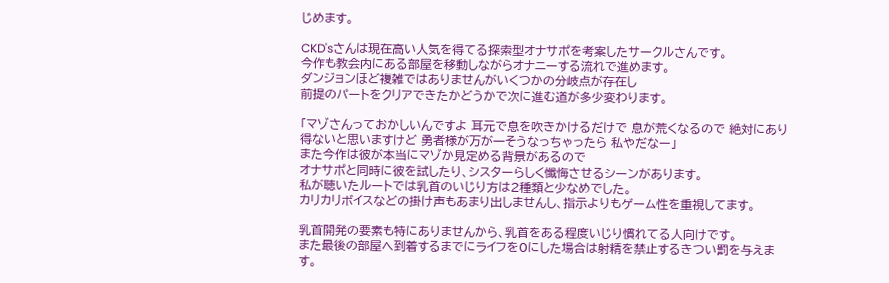じめます。

CKD'sさんは現在高い人気を得てる探索型オナサポを考案したサークルさんです。
今作も教会内にある部屋を移動しながらオナニーする流れで進めます。
ダンジョンほど複雑ではありませんがいくつかの分岐点が存在し
前提のパートをクリアできたかどうかで次に進む道が多少変わります。

「マゾさんっておかしいんですよ 耳元で息を吹きかけるだけで 息が荒くなるので 絶対にあり得ないと思いますけど 勇者様が万が一そうなっちゃったら 私やだなー」
また今作は彼が本当にマゾか見定める背景があるので
オナサポと同時に彼を試したり、シスターらしく懺悔させるシーンがあります。
私が聴いたルートでは乳首のいじり方は2種類と少なめでした。
カリカリボイスなどの掛け声もあまり出しませんし、指示よりもゲーム性を重視してます。

乳首開発の要素も特にありませんから、乳首をある程度いじり慣れてる人向けです。
また最後の部屋へ到着するまでにライフを0にした場合は射精を禁止するきつい罰を与えます。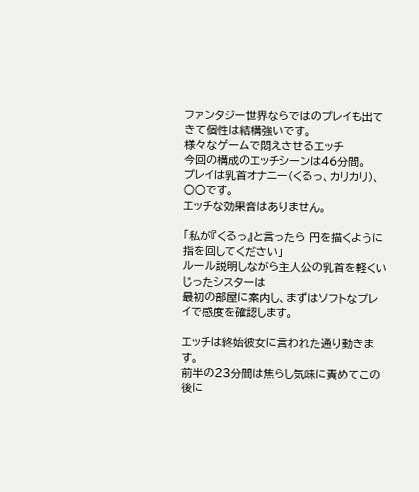ファンタジー世界ならではのプレイも出てきて個性は結構強いです。
様々なゲームで悶えさせるエッチ
今回の構成のエッチシーンは46分間。
プレイは乳首オナニー(くるっ、カリカリ)、○○です。
エッチな効果音はありません。

「私が『くるっ』と言ったら 円を描くように指を回してください」
ルール説明しながら主人公の乳首を軽くいじったシスターは
最初の部屋に案内し、まずはソフトなプレイで感度を確認します。

エッチは終始彼女に言われた通り動きます。
前半の23分間は焦らし気味に責めてこの後に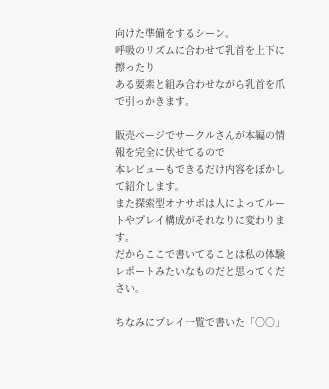向けた準備をするシーン。
呼吸のリズムに合わせて乳首を上下に擦ったり
ある要素と組み合わせながら乳首を爪で引っかきます。

販売ページでサークルさんが本編の情報を完全に伏せてるので
本レビューもできるだけ内容をぼかして紹介します。
また探索型オナサポは人によってルートやプレイ構成がそれなりに変わります。
だからここで書いてることは私の体験レポートみたいなものだと思ってください。

ちなみにプレイ一覧で書いた「○○」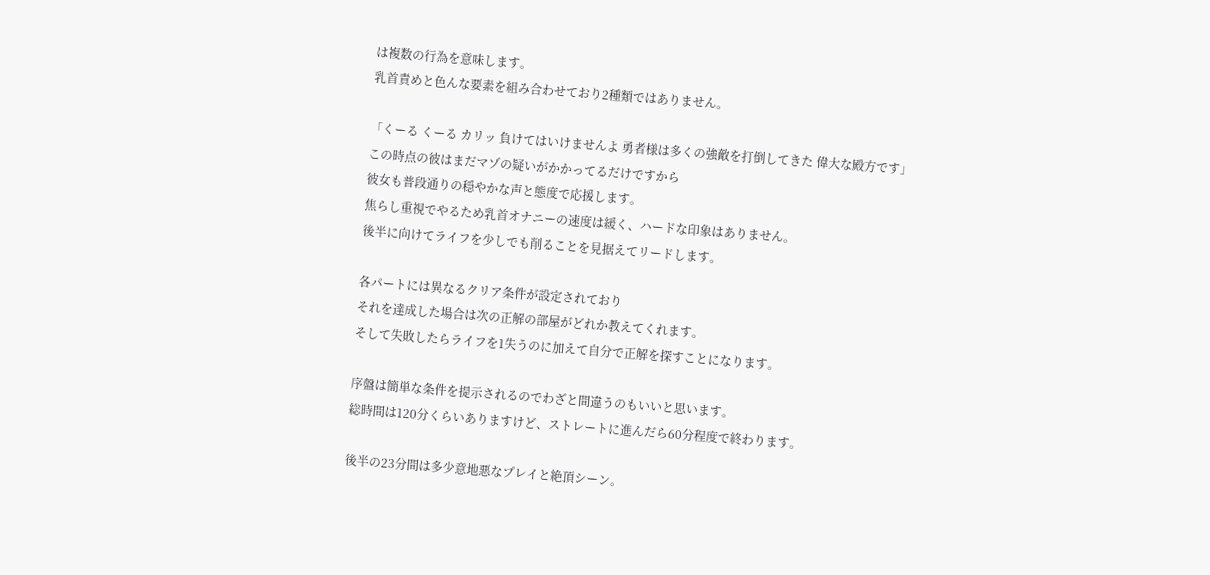は複数の行為を意味します。
乳首責めと色んな要素を組み合わせており2種類ではありません。

「くーる くーる カリッ 負けてはいけませんよ 勇者様は多くの強敵を打倒してきた 偉大な殿方です」
この時点の彼はまだマゾの疑いがかかってるだけですから
彼女も普段通りの穏やかな声と態度で応援します。
焦らし重視でやるため乳首オナニーの速度は緩く、ハードな印象はありません。
後半に向けてライフを少しでも削ることを見据えてリードします。

各パートには異なるクリア条件が設定されており
それを達成した場合は次の正解の部屋がどれか教えてくれます。
そして失敗したらライフを1失うのに加えて自分で正解を探すことになります。

序盤は簡単な条件を提示されるのでわざと間違うのもいいと思います。
総時間は120分くらいありますけど、ストレートに進んだら60分程度で終わります。

後半の23分間は多少意地悪なプレイと絶頂シーン。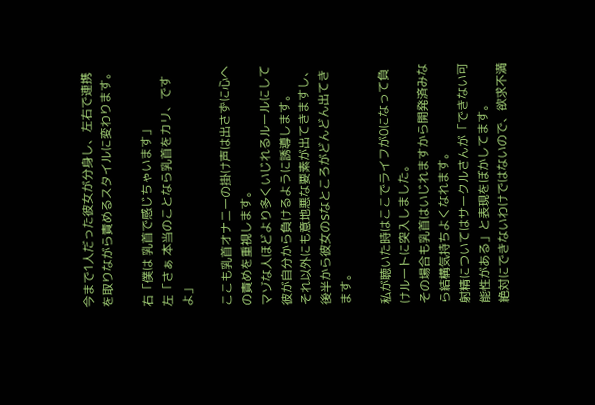今まで1人だった彼女が分身し、左右で連携を取りながら責めるスタイルに変わります。

右「僕は 乳首で感じちゃいます」
左「さぁ 本当のことなら乳首をカリ、ですよ」

ここも乳首オナニーの掛け声は出さずに心への責めを重視します。
マゾな人ほどより多くいじれるルールにして彼が自分から負けるように誘導します。
それ以外にも意地悪な要素が出てきますし、後半から彼女のSなところがどんどん出てきます。

私が聴いた時はここでライフが0になって負けルートに突入しました。
その場合も乳首はいじれますから開発済みなら結構気持ちよくなれます。
射精についてはサークルさんが「できない可能性がある」と表現をぼかしてます。
絶対にできないわけではないので、欲求不満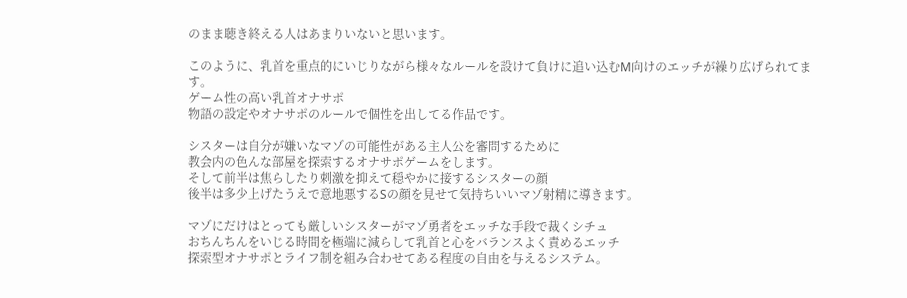のまま聴き終える人はあまりいないと思います。

このように、乳首を重点的にいじりながら様々なルールを設けて負けに追い込むM向けのエッチが繰り広げられてます。
ゲーム性の高い乳首オナサポ
物語の設定やオナサポのルールで個性を出してる作品です。

シスターは自分が嫌いなマゾの可能性がある主人公を審問するために
教会内の色んな部屋を探索するオナサポゲームをします。
そして前半は焦らしたり刺激を抑えて穏やかに接するシスターの顔
後半は多少上げたうえで意地悪するSの顔を見せて気持ちいいマゾ射精に導きます。

マゾにだけはとっても厳しいシスターがマゾ勇者をエッチな手段で裁くシチュ
おちんちんをいじる時間を極端に減らして乳首と心をバランスよく責めるエッチ
探索型オナサポとライフ制を組み合わせてある程度の自由を与えるシステム。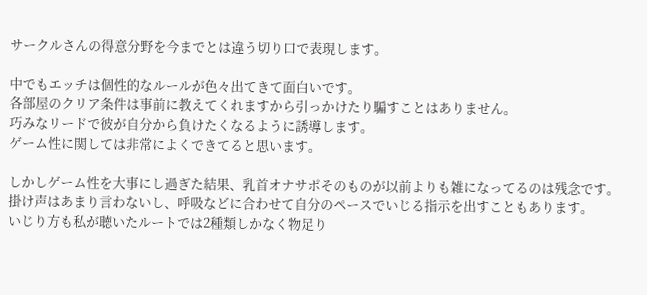サークルさんの得意分野を今までとは違う切り口で表現します。

中でもエッチは個性的なルールが色々出てきて面白いです。
各部屋のクリア条件は事前に教えてくれますから引っかけたり騙すことはありません。
巧みなリードで彼が自分から負けたくなるように誘導します。
ゲーム性に関しては非常によくできてると思います。

しかしゲーム性を大事にし過ぎた結果、乳首オナサポそのものが以前よりも雑になってるのは残念です。
掛け声はあまり言わないし、呼吸などに合わせて自分のペースでいじる指示を出すこともあります。
いじり方も私が聴いたルートでは2種類しかなく物足り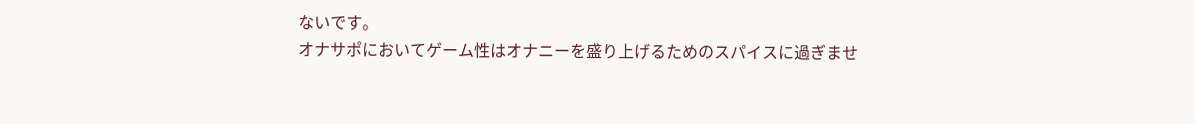ないです。
オナサポにおいてゲーム性はオナニーを盛り上げるためのスパイスに過ぎませ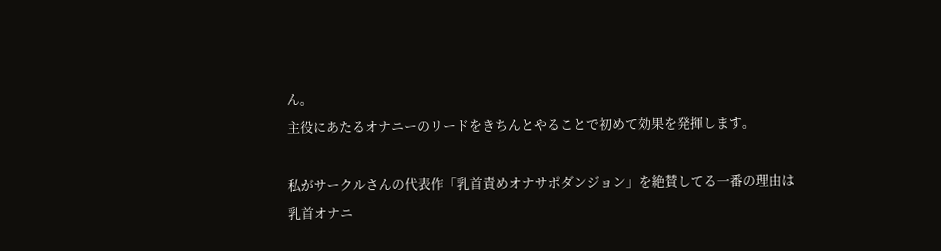ん。
主役にあたるオナニーのリードをきちんとやることで初めて効果を発揮します。

私がサークルさんの代表作「乳首責めオナサポダンジョン」を絶賛してる一番の理由は
乳首オナニ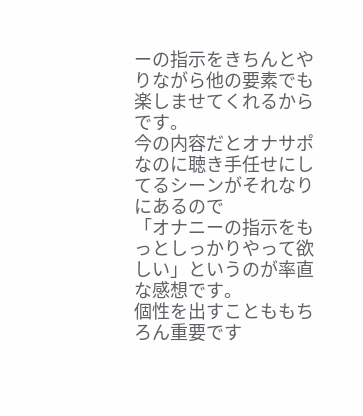ーの指示をきちんとやりながら他の要素でも楽しませてくれるからです。
今の内容だとオナサポなのに聴き手任せにしてるシーンがそれなりにあるので
「オナニーの指示をもっとしっかりやって欲しい」というのが率直な感想です。
個性を出すことももちろん重要です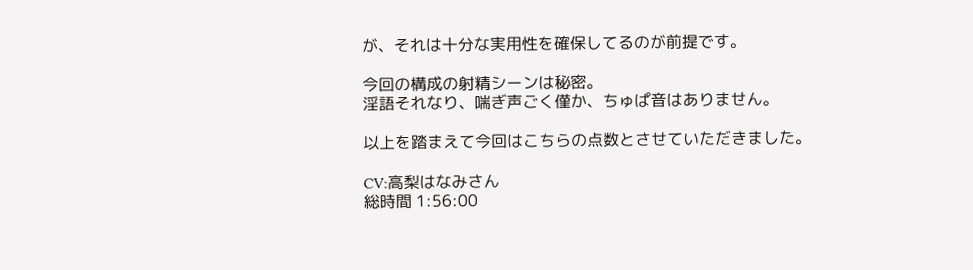が、それは十分な実用性を確保してるのが前提です。

今回の構成の射精シーンは秘密。
淫語それなり、喘ぎ声ごく僅か、ちゅぱ音はありません。

以上を踏まえて今回はこちらの点数とさせていただきました。

CV:高梨はなみさん
総時間 1:56:00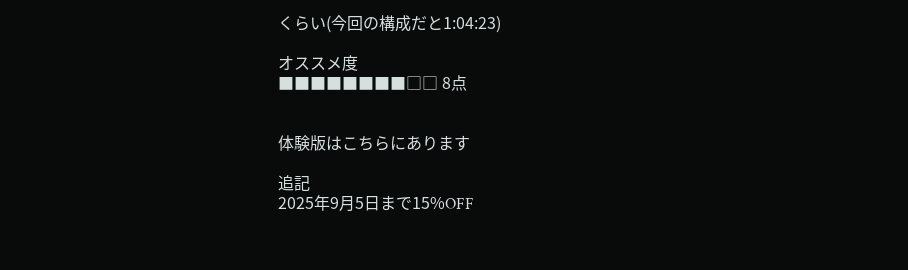くらい(今回の構成だと1:04:23)

オススメ度
■■■■■■■■□□ 8点


体験版はこちらにあります

追記
2025年9月5日まで15%OFF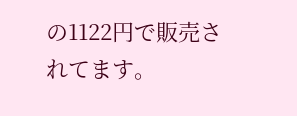の1122円で販売されてます。